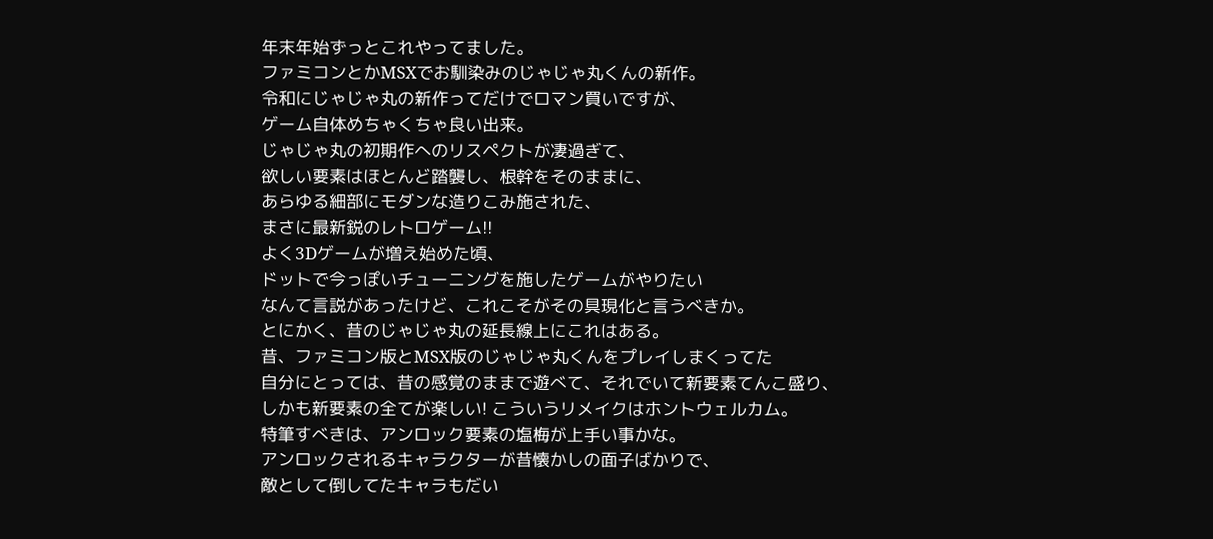年末年始ずっとこれやってました。
ファミコンとかMSXでお馴染みのじゃじゃ丸くんの新作。
令和にじゃじゃ丸の新作ってだけでロマン買いですが、
ゲーム自体めちゃくちゃ良い出来。
じゃじゃ丸の初期作へのリスペクトが凄過ぎて、
欲しい要素はほとんど踏襲し、根幹をそのままに、
あらゆる細部にモダンな造りこみ施された、
まさに最新鋭のレトロゲーム!!
よく3Dゲームが増え始めた頃、
ドットで今っぽいチューニングを施したゲームがやりたい
なんて言説があったけど、これこそがその具現化と言うべきか。
とにかく、昔のじゃじゃ丸の延長線上にこれはある。
昔、ファミコン版とMSX版のじゃじゃ丸くんをプレイしまくってた
自分にとっては、昔の感覚のままで遊べて、それでいて新要素てんこ盛り、
しかも新要素の全てが楽しい! こういうリメイクはホントウェルカム。
特筆すべきは、アンロック要素の塩梅が上手い事かな。
アンロックされるキャラクターが昔懐かしの面子ばかりで、
敵として倒してたキャラもだい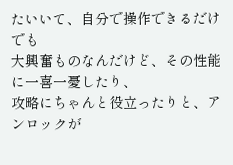たいいて、自分で操作できるだけでも
大興奮ものなんだけど、その性能に一喜一憂したり、
攻略にちゃんと役立ったりと、アンロックが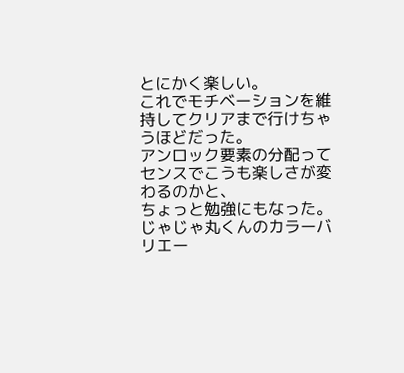とにかく楽しい。
これでモチベーションを維持してクリアまで行けちゃうほどだった。
アンロック要素の分配ってセンスでこうも楽しさが変わるのかと、
ちょっと勉強にもなった。
じゃじゃ丸くんのカラーバリエー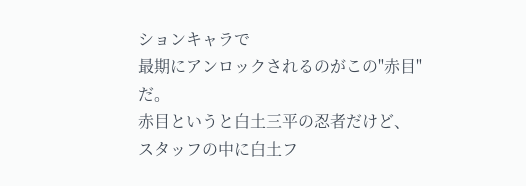ションキャラで
最期にアンロックされるのがこの"赤目"だ。
赤目というと白土三平の忍者だけど、
スタッフの中に白土フ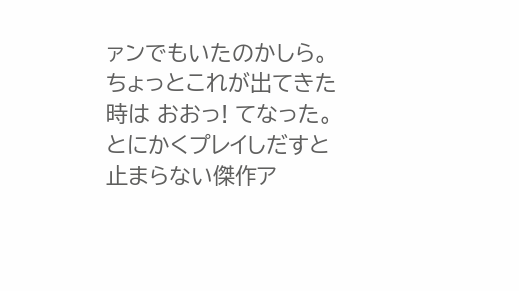ァンでもいたのかしら。
ちょっとこれが出てきた時は おおっ! てなった。
とにかくプレイしだすと止まらない傑作ア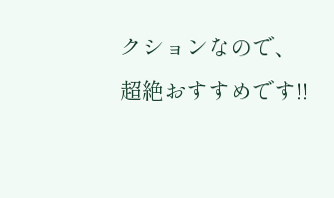クションなので、
超絶おすすめです!!